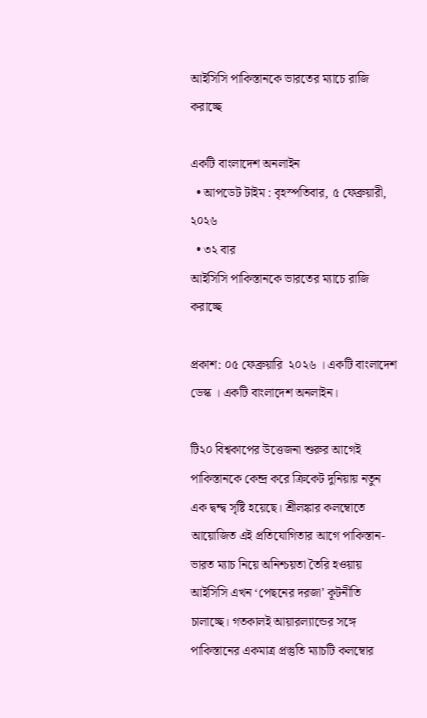আইসিসি পাকিস্তানকে ভারতের ম্যাচে রাজি করাচ্ছে

একটি বাংলাদেশ অনলাইন
  • আপডেট টাইম : বৃহস্পতিবার, ৫ ফেব্রুয়ারী, ২০২৬
  • ৩২ বার
আইসিসি পাকিস্তানকে ভারতের ম্যাচে রাজি করাচ্ছে

প্রকাশ: ০৫ ফেব্রুয়ারি  ২০২৬ । একটি বাংলাদেশ ডেস্ক । একটি বাংলাদেশ অনলাইন।

টি২০ বিশ্বকাপের উত্তেজনা শুরুর আগেই পাকিস্তানকে কেন্দ্র করে ক্রিকেট দুনিয়ায় নতুন এক দ্বন্দ্ব সৃষ্টি হয়েছে। শ্রীলঙ্কার কলম্বোতে আয়োজিত এই প্রতিযোগিতার আগে পাকিস্তান-ভারত ম্যাচ নিয়ে অনিশ্চয়তা তৈরি হওয়ায় আইসিসি এখন ‘পেছনের দরজা’ কূটনীতি চালাচ্ছে। গতকালই আয়ারল্যান্ডের সঙ্গে পাকিস্তানের একমাত্র প্রস্তুতি ম্যাচটি কলম্বোর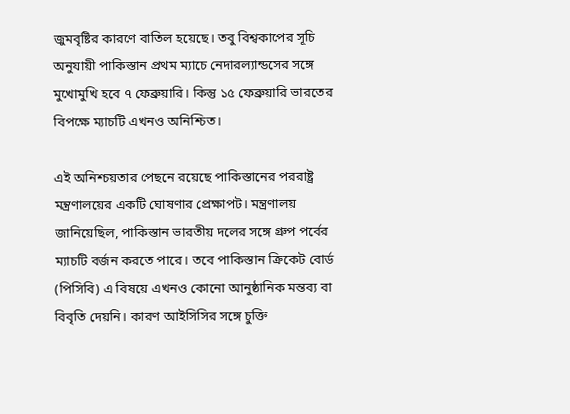জুমবৃষ্টির কারণে বাতিল হয়েছে। তবু বিশ্বকাপের সূচি অনুযায়ী পাকিস্তান প্রথম ম্যাচে নেদারল্যান্ডসের সঙ্গে মুখোমুখি হবে ৭ ফেব্রুয়ারি। কিন্তু ১৫ ফেব্রুয়ারি ভারতের বিপক্ষে ম্যাচটি এখনও অনিশ্চিত।

এই অনিশ্চয়তার পেছনে রয়েছে পাকিস্তানের পররাষ্ট্র মন্ত্রণালয়ের একটি ঘোষণার প্রেক্ষাপট। মন্ত্রণালয় জানিয়েছিল, পাকিস্তান ভারতীয় দলের সঙ্গে গ্রুপ পর্বের ম্যাচটি বর্জন করতে পারে। তবে পাকিস্তান ক্রিকেট বোর্ড (পিসিবি) এ বিষয়ে এখনও কোনো আনুষ্ঠানিক মন্তব্য বা বিবৃতি দেয়নি। কারণ আইসিসির সঙ্গে চুক্তি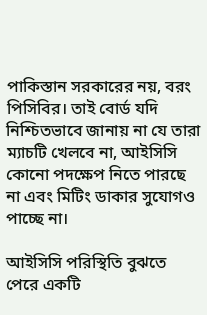পাকিস্তান সরকারের নয়, বরং পিসিবির। তাই বোর্ড যদি নিশ্চিতভাবে জানায় না যে তারা ম্যাচটি খেলবে না, আইসিসি কোনো পদক্ষেপ নিতে পারছে না এবং মিটিং ডাকার সুযোগও পাচ্ছে না।

আইসিসি পরিস্থিতি বুঝতে পেরে একটি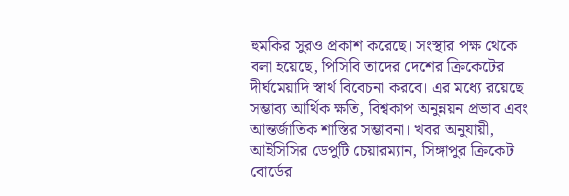হুমকির সুরও প্রকাশ করেছে। সংস্থার পক্ষ থেকে বলা হয়েছে, পিসিবি তাদের দেশের ক্রিকেটের দীর্ঘমেয়াদি স্বার্থ বিবেচনা করবে। এর মধ্যে রয়েছে সম্ভাব্য আর্থিক ক্ষতি, বিশ্বকাপ অনুন্নয়ন প্রভাব এবং আন্তর্জাতিক শাস্তির সম্ভাবনা। খবর অনুযায়ী, আইসিসির ডেপুটি চেয়ারম্যান, সিঙ্গাপুর ক্রিকেট বোর্ডের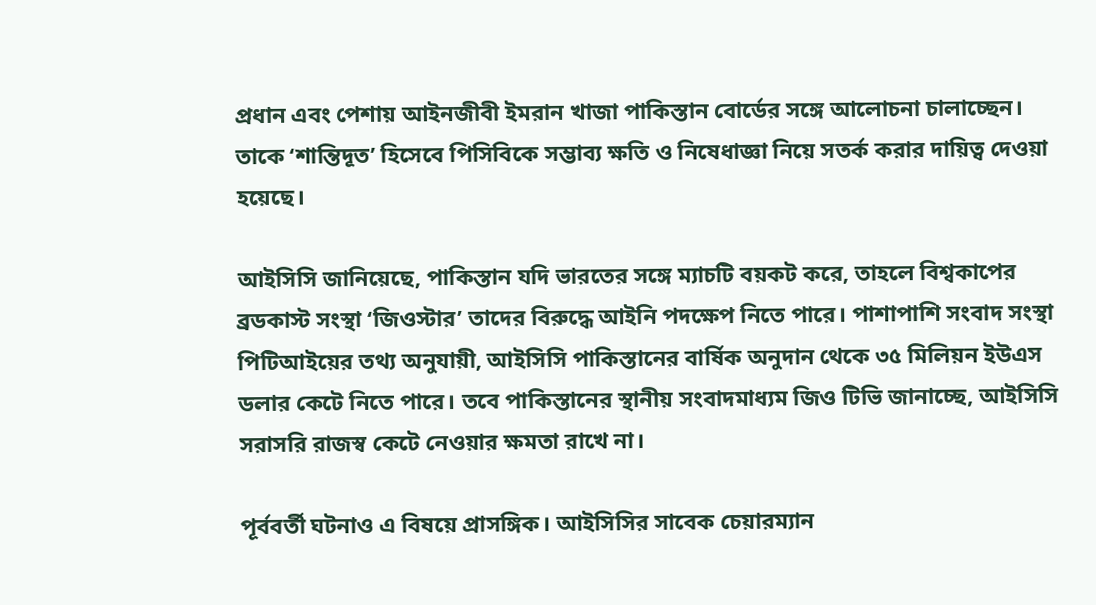প্রধান এবং পেশায় আইনজীবী ইমরান খাজা পাকিস্তান বোর্ডের সঙ্গে আলোচনা চালাচ্ছেন। তাকে ‘শান্তিদূত’ হিসেবে পিসিবিকে সম্ভাব্য ক্ষতি ও নিষেধাজ্ঞা নিয়ে সতর্ক করার দায়িত্ব দেওয়া হয়েছে।

আইসিসি জানিয়েছে, পাকিস্তান যদি ভারতের সঙ্গে ম্যাচটি বয়কট করে, তাহলে বিশ্বকাপের ব্রডকাস্ট সংস্থা ‘জিওস্টার’ তাদের বিরুদ্ধে আইনি পদক্ষেপ নিতে পারে। পাশাপাশি সংবাদ সংস্থা পিটিআইয়ের তথ্য অনুযায়ী, আইসিসি পাকিস্তানের বার্ষিক অনুদান থেকে ৩৫ মিলিয়ন ইউএস ডলার কেটে নিতে পারে। তবে পাকিস্তানের স্থানীয় সংবাদমাধ্যম জিও টিভি জানাচ্ছে, আইসিসি সরাসরি রাজস্ব কেটে নেওয়ার ক্ষমতা রাখে না।

পূর্ববর্তী ঘটনাও এ বিষয়ে প্রাসঙ্গিক। আইসিসির সাবেক চেয়ারম্যান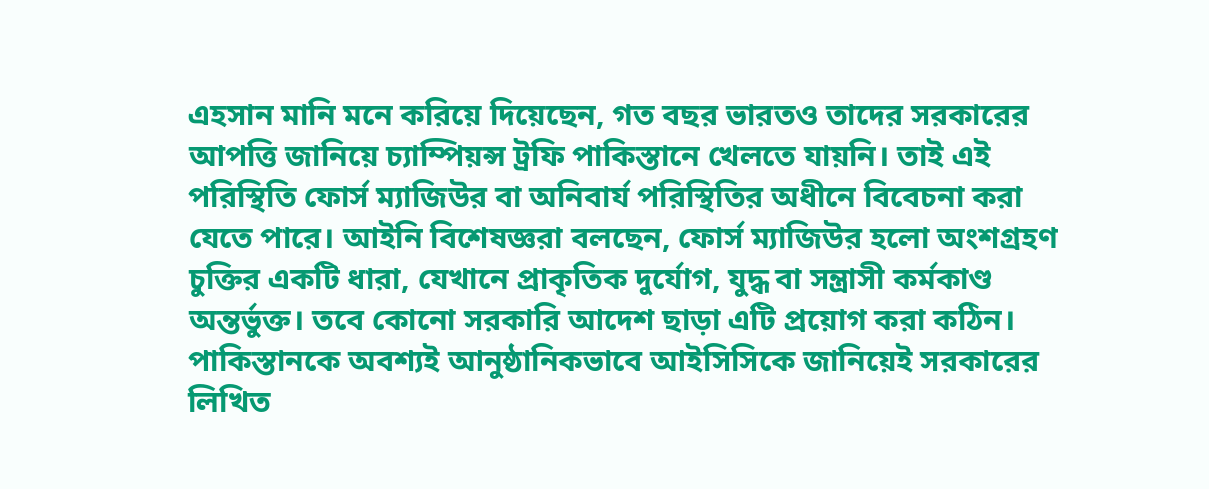এহসান মানি মনে করিয়ে দিয়েছেন, গত বছর ভারতও তাদের সরকারের আপত্তি জানিয়ে চ্যাম্পিয়ন্স ট্রফি পাকিস্তানে খেলতে যায়নি। তাই এই পরিস্থিতি ফোর্স ম্যাজিউর বা অনিবার্য পরিস্থিতির অধীনে বিবেচনা করা যেতে পারে। আইনি বিশেষজ্ঞরা বলছেন, ফোর্স ম্যাজিউর হলো অংশগ্রহণ চুক্তির একটি ধারা, যেখানে প্রাকৃতিক দুর্যোগ, যুদ্ধ বা সন্ত্রাসী কর্মকাণ্ড অন্তর্ভুক্ত। তবে কোনো সরকারি আদেশ ছাড়া এটি প্রয়োগ করা কঠিন। পাকিস্তানকে অবশ্যই আনুষ্ঠানিকভাবে আইসিসিকে জানিয়েই সরকারের লিখিত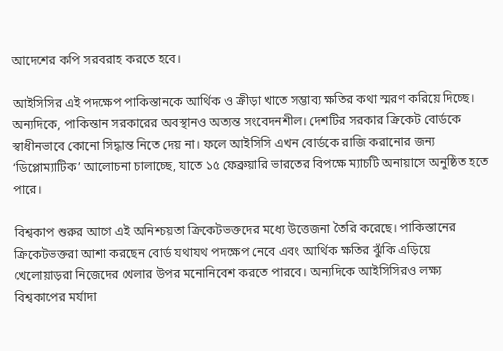আদেশের কপি সরবরাহ করতে হবে।

আইসিসির এই পদক্ষেপ পাকিস্তানকে আর্থিক ও ক্রীড়া খাতে সম্ভাব্য ক্ষতির কথা স্মরণ করিয়ে দিচ্ছে। অন্যদিকে, পাকিস্তান সরকারের অবস্থানও অত্যন্ত সংবেদনশীল। দেশটির সরকার ক্রিকেট বোর্ডকে স্বাধীনভাবে কোনো সিদ্ধান্ত নিতে দেয় না। ফলে আইসিসি এখন বোর্ডকে রাজি করানোর জন্য ‘ডিপ্লোম্যাটিক’ আলোচনা চালাচ্ছে, যাতে ১৫ ফেব্রুয়ারি ভারতের বিপক্ষে ম্যাচটি অনায়াসে অনুষ্ঠিত হতে পারে।

বিশ্বকাপ শুরুর আগে এই অনিশ্চয়তা ক্রিকেটভক্তদের মধ্যে উত্তেজনা তৈরি করেছে। পাকিস্তানের ক্রিকেটভক্তরা আশা করছেন বোর্ড যথাযথ পদক্ষেপ নেবে এবং আর্থিক ক্ষতির ঝুঁকি এড়িয়ে খেলোয়াড়রা নিজেদের খেলার উপর মনোনিবেশ করতে পারবে। অন্যদিকে আইসিসিরও লক্ষ্য বিশ্বকাপের মর্যাদা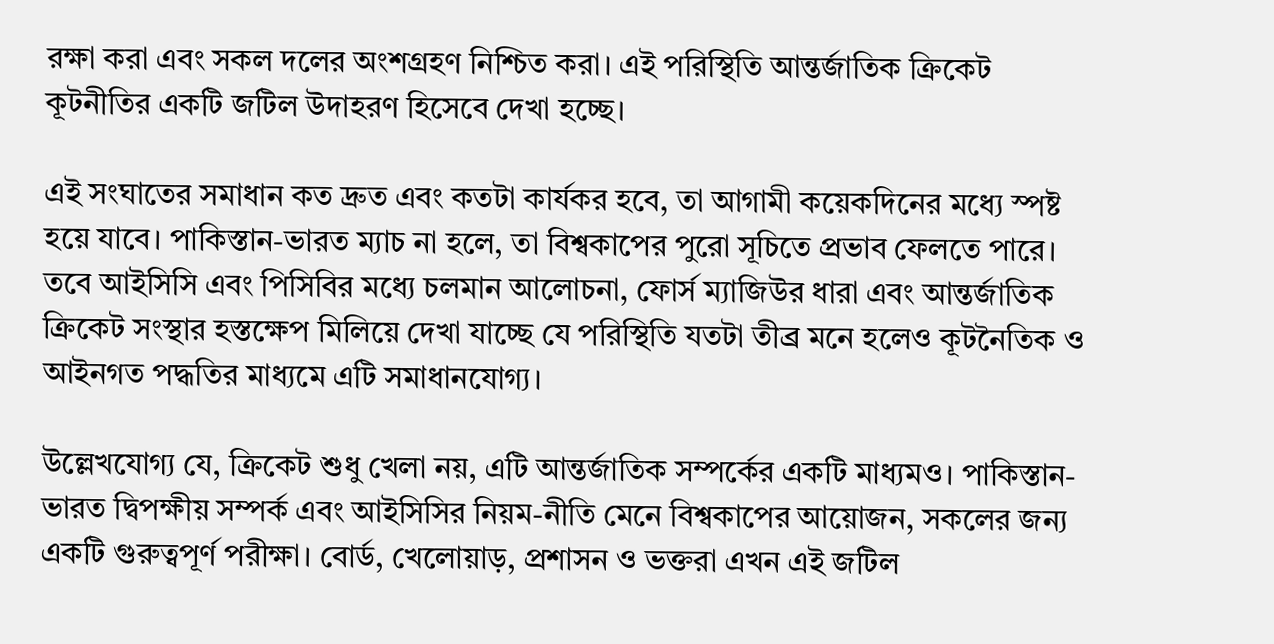রক্ষা করা এবং সকল দলের অংশগ্রহণ নিশ্চিত করা। এই পরিস্থিতি আন্তর্জাতিক ক্রিকেট কূটনীতির একটি জটিল উদাহরণ হিসেবে দেখা হচ্ছে।

এই সংঘাতের সমাধান কত দ্রুত এবং কতটা কার্যকর হবে, তা আগামী কয়েকদিনের মধ্যে স্পষ্ট হয়ে যাবে। পাকিস্তান-ভারত ম্যাচ না হলে, তা বিশ্বকাপের পুরো সূচিতে প্রভাব ফেলতে পারে। তবে আইসিসি এবং পিসিবির মধ্যে চলমান আলোচনা, ফোর্স ম্যাজিউর ধারা এবং আন্তর্জাতিক ক্রিকেট সংস্থার হস্তক্ষেপ মিলিয়ে দেখা যাচ্ছে যে পরিস্থিতি যতটা তীব্র মনে হলেও কূটনৈতিক ও আইনগত পদ্ধতির মাধ্যমে এটি সমাধানযোগ্য।

উল্লেখযোগ্য যে, ক্রিকেট শুধু খেলা নয়, এটি আন্তর্জাতিক সম্পর্কের একটি মাধ্যমও। পাকিস্তান-ভারত দ্বিপক্ষীয় সম্পর্ক এবং আইসিসির নিয়ম-নীতি মেনে বিশ্বকাপের আয়োজন, সকলের জন্য একটি গুরুত্বপূর্ণ পরীক্ষা। বোর্ড, খেলোয়াড়, প্রশাসন ও ভক্তরা এখন এই জটিল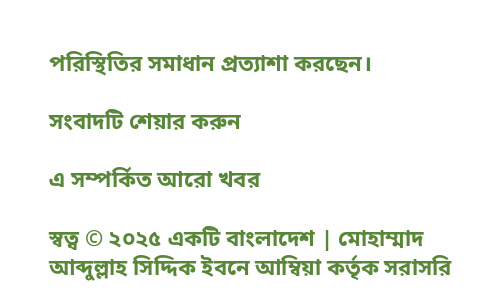পরিস্থিতির সমাধান প্রত্যাশা করছেন।

সংবাদটি শেয়ার করুন

এ সম্পর্কিত আরো খবর

স্বত্ব © ২০২৫ একটি বাংলাদেশ | মোহাম্মাদ আব্দুল্লাহ সিদ্দিক ইবনে আম্বিয়া কর্তৃক সরাসরি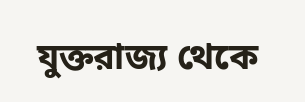যুক্তরাজ্য থেকে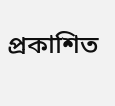প্রকাশিত